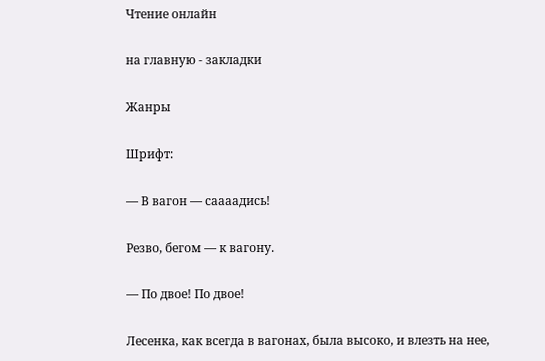Чтение онлайн

на главную - закладки

Жанры

Шрифт:

— В вагон — саааадись!

Резво, бегом — к вагону.

— По двое! По двое!

Лесенка, как всегда в вагонах, была высоко, и влезть на нее,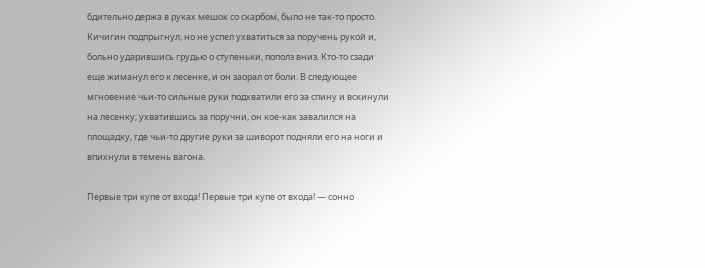бдительно держа в руках мешок со скарбом, было не так-то просто. Кичигин подпрыгнул, но не успел ухватиться за поручень рукой и, больно ударившись грудью о ступеньки, пополз вниз. Кто-то сзади еще жиманул его к лесенке, и он заорал от боли. В следующее мгновение чьи-то сильные руки подхватили его за спину и вскинули на лесенку; ухватившись за поручни, он кое-как завалился на площадку, где чьи-то другие руки за шиворот подняли его на ноги и впихнули в темень вагона.

Первые три купе от входа! Первые три купе от входа! — сонно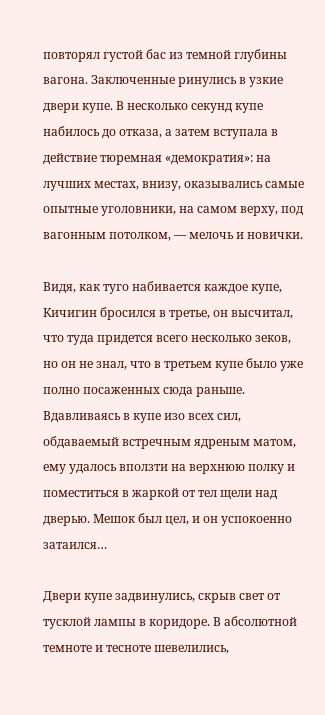повторял густой бас из темной глубины вагона. Заключенные ринулись в узкие двери купе. В несколько секунд купе набилось до отказа, а затем вступала в действие тюремная «демократия»: на лучших местах, внизу, оказывались самые опытные уголовники, на самом верху, под вагонным потолком, — мелочь и новички.

Видя, как туго набивается каждое купе, Кичигин бросился в третье, он высчитал, что туда придется всего несколько зеков, но он не знал, что в третьем купе было уже полно посаженных сюда раньше. Вдавливаясь в купе изо всех сил, обдаваемый встречным ядреным матом, ему удалось вползти на верхнюю полку и поместиться в жаркой от тел щели над дверью. Мешок был цел, и он успокоенно затаился…

Двери купе задвинулись, скрыв свет от тусклой лампы в коридоре. В абсолютной темноте и тесноте шевелились,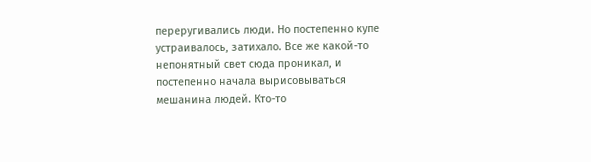переругивались люди. Но постепенно купе устраивалось, затихало. Все же какой-то непонятный свет сюда проникал, и постепенно начала вырисовываться мешанина людей. Кто-то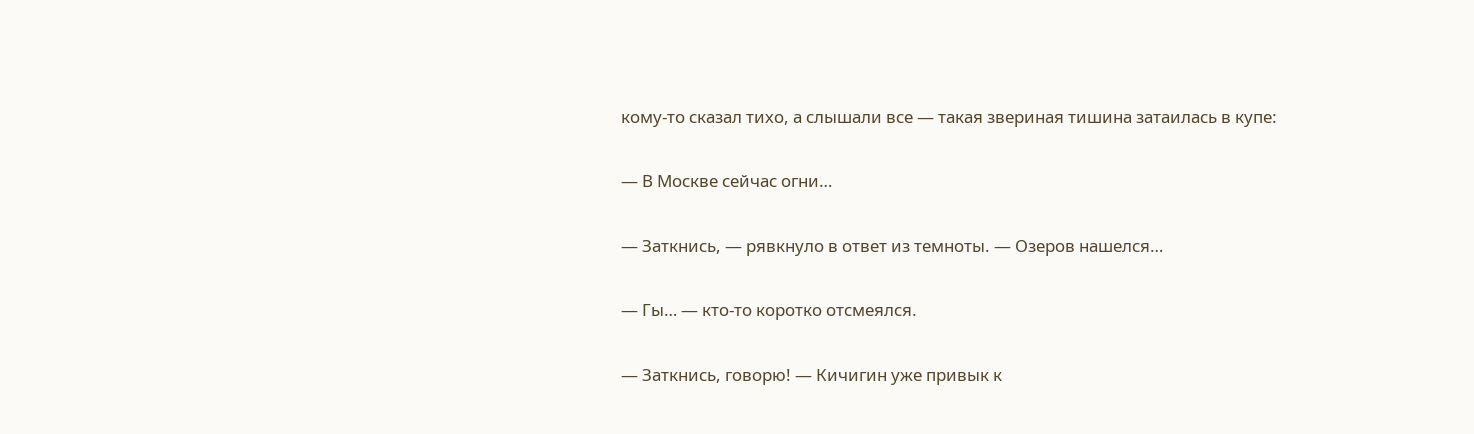кому-то сказал тихо, а слышали все — такая звериная тишина затаилась в купе:

— В Москве сейчас огни…

— Заткнись, — рявкнуло в ответ из темноты. — Озеров нашелся…

— Гы… — кто-то коротко отсмеялся.

— Заткнись, говорю! — Кичигин уже привык к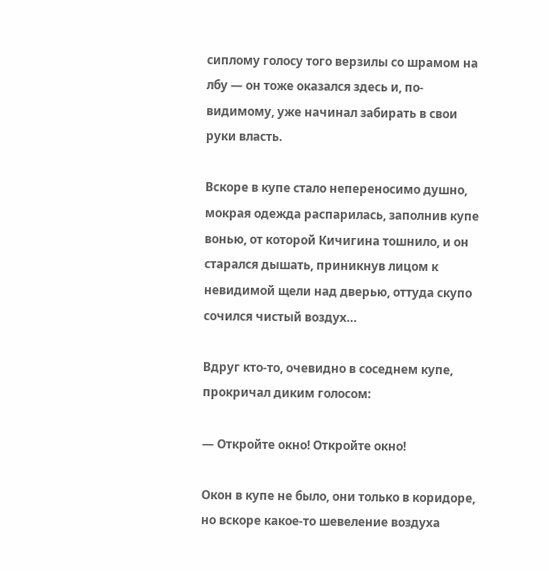сиплому голосу того верзилы со шрамом на лбу — он тоже оказался здесь и, по-видимому, уже начинал забирать в свои руки власть.

Вскоре в купе стало непереносимо душно, мокрая одежда распарилась, заполнив купе вонью, от которой Кичигина тошнило, и он старался дышать, приникнув лицом к невидимой щели над дверью, оттуда скупо сочился чистый воздух…

Вдруг кто-то, очевидно в соседнем купе, прокричал диким голосом:

— Откройте окно! Откройте окно!

Окон в купе не было, они только в коридоре, но вскоре какое-то шевеление воздуха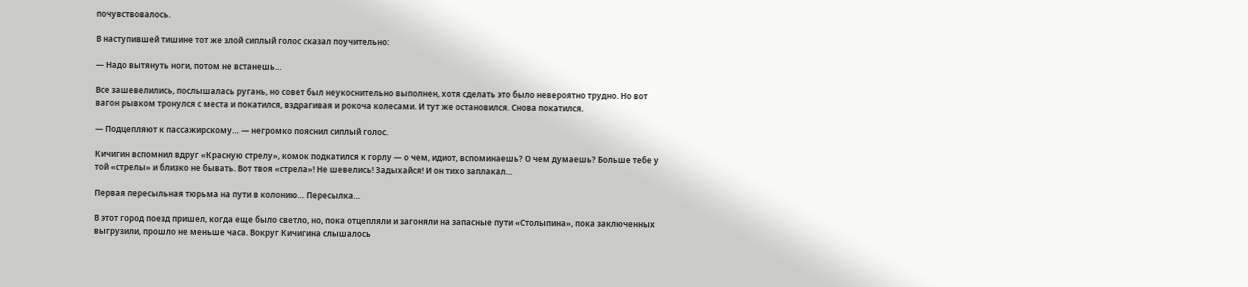почувствовалось.

В наступившей тишине тот же злой сиплый голос сказал поучительно:

— Надо вытянуть ноги, потом не встанешь…

Все зашевелились, послышалась ругань, но совет был неукоснительно выполнен, хотя сделать это было невероятно трудно. Но вот вагон рывком тронулся с места и покатился, вздрагивая и рокоча колесами. И тут же остановился. Снова покатился.

— Подцепляют к пассажирскому… — негромко пояснил сиплый голос.

Кичигин вспомнил вдруг «Красную стрелу», комок подкатился к горлу — о чем, идиот, вспоминаешь? О чем думаешь? Больше тебе у той «стрелы» и близко не бывать. Вот твоя «стрела»! Не шевелись! Задыхайся! И он тихо заплакал…

Первая пересыльная тюрьма на пути в колонию… Пересылка…

В этот город поезд пришел, когда еще было светло, но, пока отцепляли и загоняли на запасные пути «Столыпина», пока заключенных выгрузили, прошло не меньше часа. Вокруг Кичигина слышалось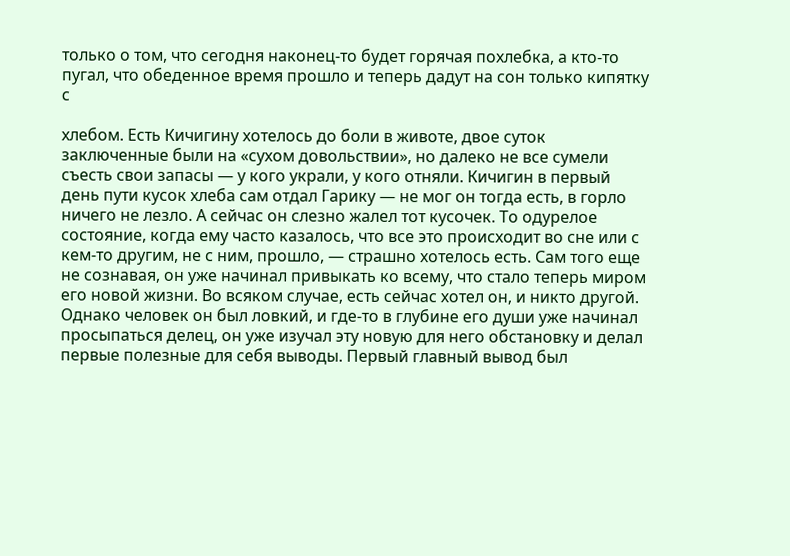только о том, что сегодня наконец-то будет горячая похлебка, а кто-то пугал, что обеденное время прошло и теперь дадут на сон только кипятку с

хлебом. Есть Кичигину хотелось до боли в животе, двое суток заключенные были на «сухом довольствии», но далеко не все сумели съесть свои запасы — у кого украли, у кого отняли. Кичигин в первый день пути кусок хлеба сам отдал Гарику — не мог он тогда есть, в горло ничего не лезло. А сейчас он слезно жалел тот кусочек. То одурелое состояние, когда ему часто казалось, что все это происходит во сне или с кем-то другим, не с ним, прошло, — страшно хотелось есть. Сам того еще не сознавая, он уже начинал привыкать ко всему, что стало теперь миром его новой жизни. Во всяком случае, есть сейчас хотел он, и никто другой. Однако человек он был ловкий, и где-то в глубине его души уже начинал просыпаться делец, он уже изучал эту новую для него обстановку и делал первые полезные для себя выводы. Первый главный вывод был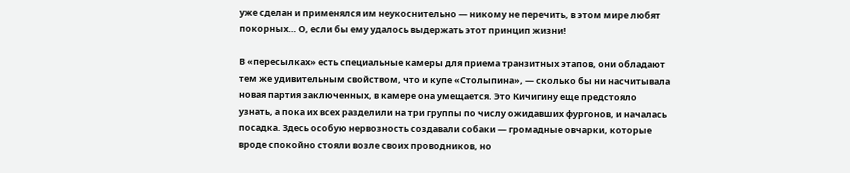уже сделан и применялся им неукоснительно — никому не перечить, в этом мире любят покорных… О, если бы ему удалось выдержать этот принцип жизни!

В «пересылках» есть специальные камеры для приема транзитных этапов, они обладают тем же удивительным свойством, что и купе «Столыпина», — сколько бы ни насчитывала новая партия заключенных, в камере она умещается. Это Кичигину еще предстояло узнать, а пока их всех разделили на три группы по числу ожидавших фургонов, и началась посадка. Здесь особую нервозность создавали собаки — громадные овчарки, которые вроде спокойно стояли возле своих проводников, но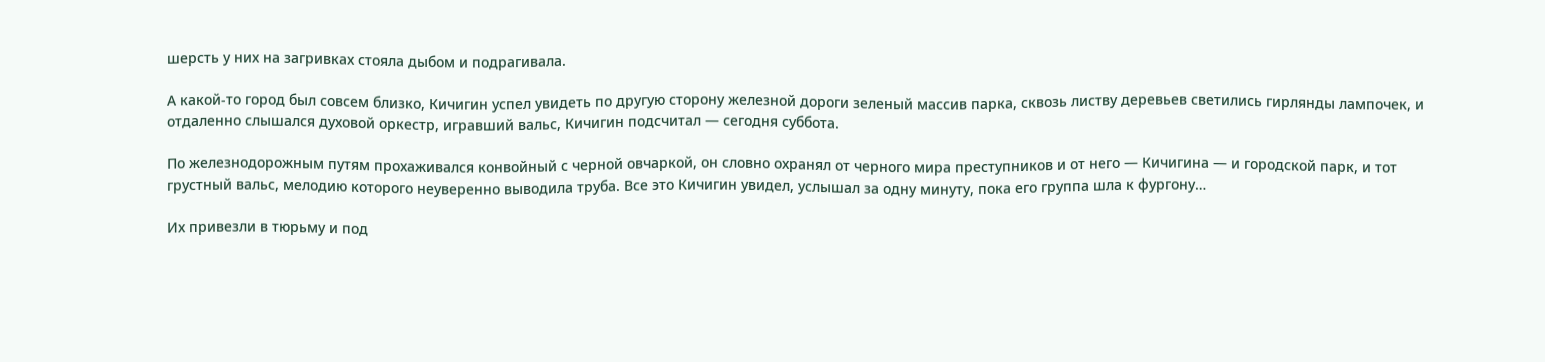шерсть у них на загривках стояла дыбом и подрагивала.

А какой-то город был совсем близко, Кичигин успел увидеть по другую сторону железной дороги зеленый массив парка, сквозь листву деревьев светились гирлянды лампочек, и отдаленно слышался духовой оркестр, игравший вальс, Кичигин подсчитал — сегодня суббота.

По железнодорожным путям прохаживался конвойный с черной овчаркой, он словно охранял от черного мира преступников и от него — Кичигина — и городской парк, и тот грустный вальс, мелодию которого неуверенно выводила труба. Все это Кичигин увидел, услышал за одну минуту, пока его группа шла к фургону…

Их привезли в тюрьму и под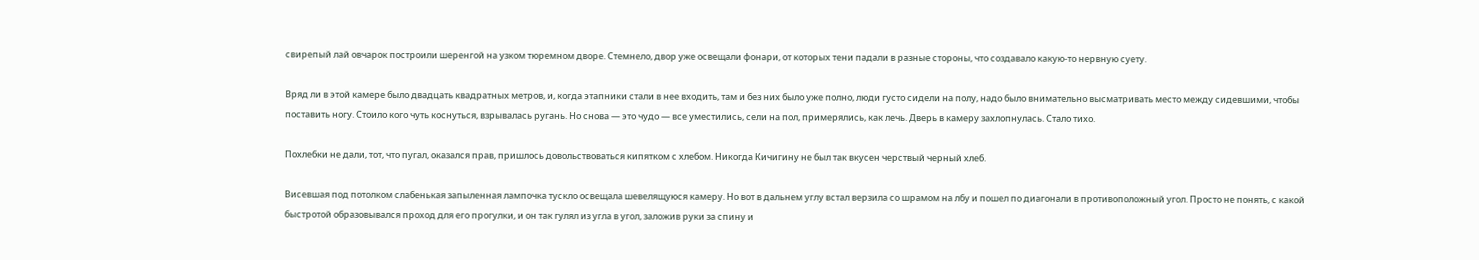свирепый лай овчарок построили шеренгой на узком тюремном дворе. Стемнело, двор уже освещали фонари, от которых тени падали в разные стороны, что создавало какую-то нервную суету.

Вряд ли в этой камере было двадцать квадратных метров, и, когда этапники стали в нее входить, там и без них было уже полно, люди густо сидели на полу, надо было внимательно высматривать место между сидевшими, чтобы поставить ногу. Стоило кого чуть коснуться, взрывалась ругань. Но снова — это чудо — все уместились, сели на пол, примерялись, как лечь. Дверь в камеру захлопнулась. Стало тихо.

Похлебки не дали, тот, что пугал, оказался прав, пришлось довольствоваться кипятком с хлебом. Никогда Кичигину не был так вкусен черствый черный хлеб.

Висевшая под потолком слабенькая запыленная лампочка тускло освещала шевелящуюся камеру. Но вот в дальнем углу встал верзила со шрамом на лбу и пошел по диагонали в противоположный угол. Просто не понять, с какой быстротой образовывался проход для его прогулки, и он так гулял из угла в угол, заложив руки за спину и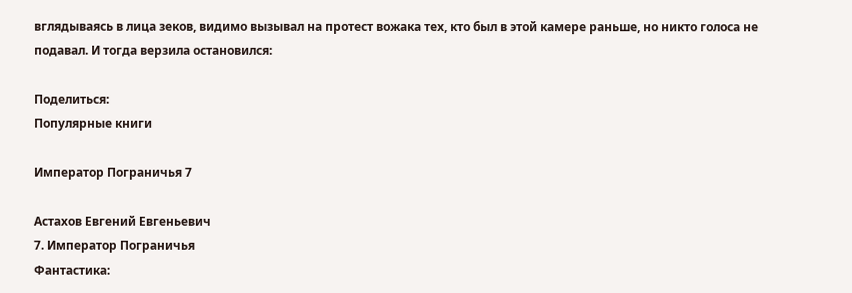вглядываясь в лица зеков, видимо вызывал на протест вожака тех, кто был в этой камере раньше, но никто голоса не подавал. И тогда верзила остановился:

Поделиться:
Популярные книги

Император Пограничья 7

Астахов Евгений Евгеньевич
7. Император Пограничья
Фантастика: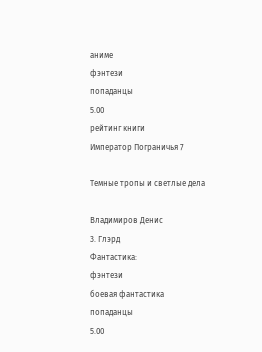аниме
фэнтези
попаданцы
5.00
рейтинг книги
Император Пограничья 7

Темные тропы и светлые дела

Владимиров Денис
3. Глэрд
Фантастика:
фэнтези
боевая фантастика
попаданцы
5.00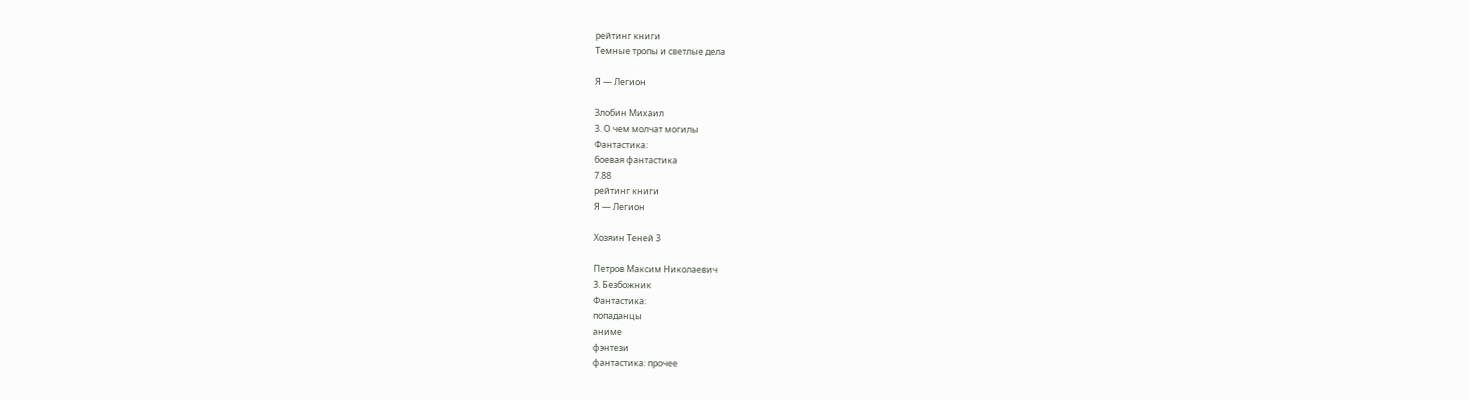рейтинг книги
Темные тропы и светлые дела

Я — Легион

Злобин Михаил
3. О чем молчат могилы
Фантастика:
боевая фантастика
7.88
рейтинг книги
Я — Легион

Хозяин Теней 3

Петров Максим Николаевич
3. Безбожник
Фантастика:
попаданцы
аниме
фэнтези
фантастика: прочее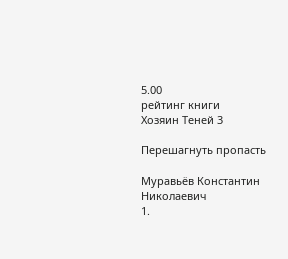5.00
рейтинг книги
Хозяин Теней 3

Перешагнуть пропасть

Муравьёв Константин Николаевич
1.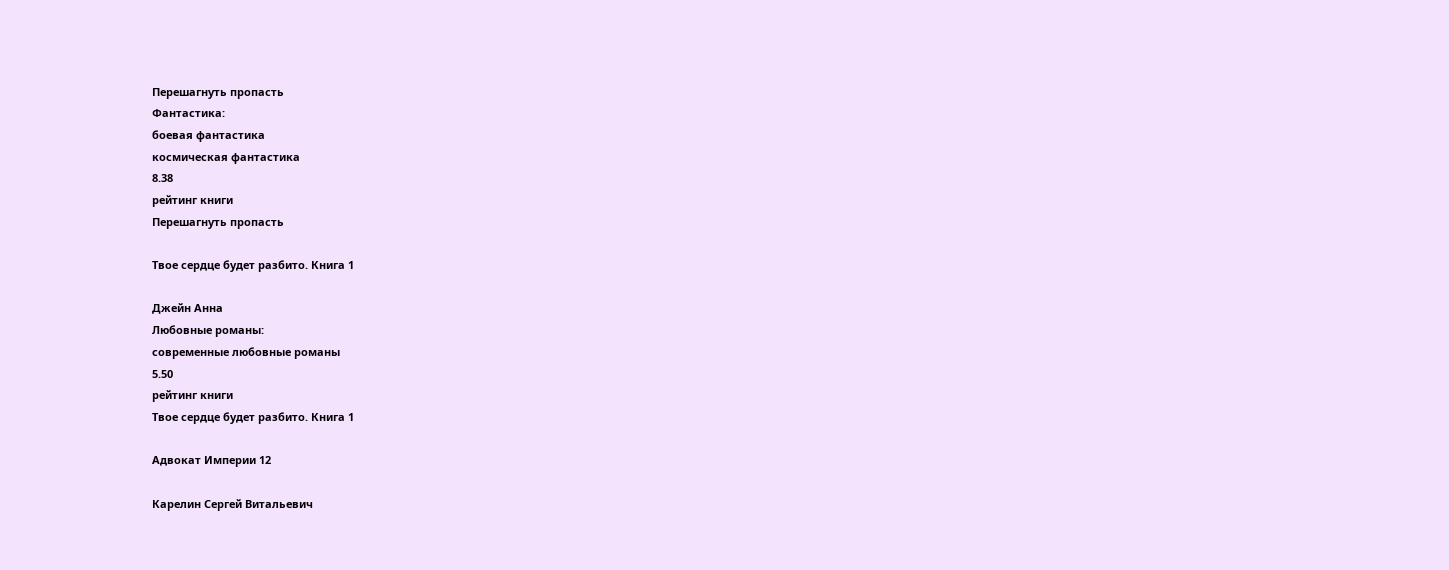Перешагнуть пропасть
Фантастика:
боевая фантастика
космическая фантастика
8.38
рейтинг книги
Перешагнуть пропасть

Твое сердце будет разбито. Книга 1

Джейн Анна
Любовные романы:
современные любовные романы
5.50
рейтинг книги
Твое сердце будет разбито. Книга 1

Адвокат Империи 12

Карелин Сергей Витальевич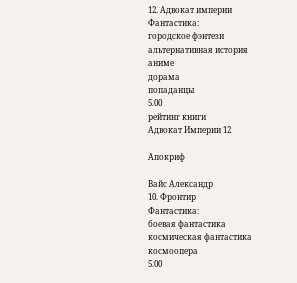12. Адвокат империи
Фантастика:
городское фэнтези
альтернативная история
аниме
дорама
попаданцы
5.00
рейтинг книги
Адвокат Империи 12

Апокриф

Вайс Александр
10. Фронтир
Фантастика:
боевая фантастика
космическая фантастика
космоопера
5.00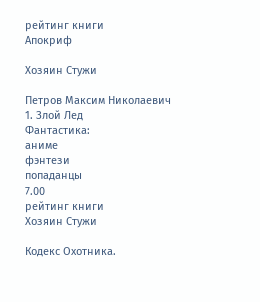рейтинг книги
Апокриф

Хозяин Стужи

Петров Максим Николаевич
1. Злой Лед
Фантастика:
аниме
фэнтези
попаданцы
7.00
рейтинг книги
Хозяин Стужи

Кодекс Охотника.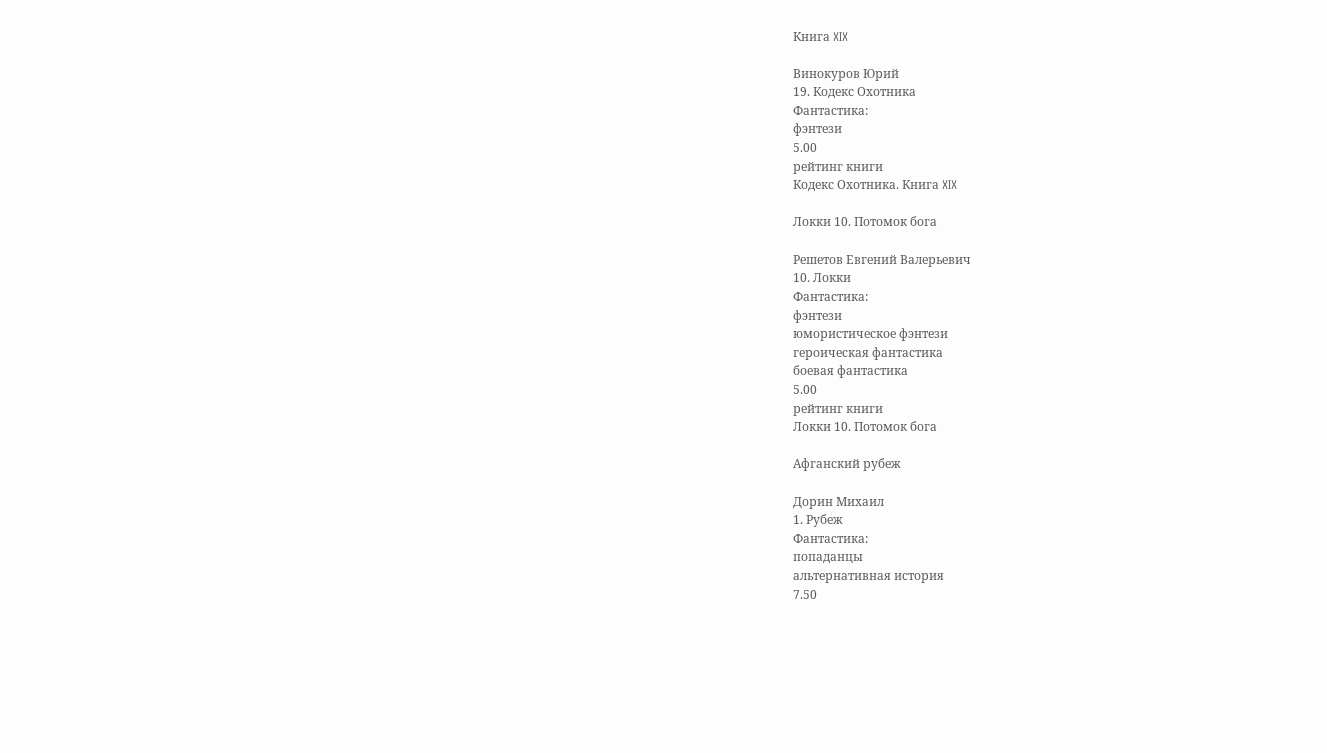Книга XIX

Винокуров Юрий
19. Кодекс Охотника
Фантастика:
фэнтези
5.00
рейтинг книги
Кодекс Охотника. Книга XIX

Локки 10. Потомок бога

Решетов Евгений Валерьевич
10. Локки
Фантастика:
фэнтези
юмористическое фэнтези
героическая фантастика
боевая фантастика
5.00
рейтинг книги
Локки 10. Потомок бога

Афганский рубеж

Дорин Михаил
1. Рубеж
Фантастика:
попаданцы
альтернативная история
7.50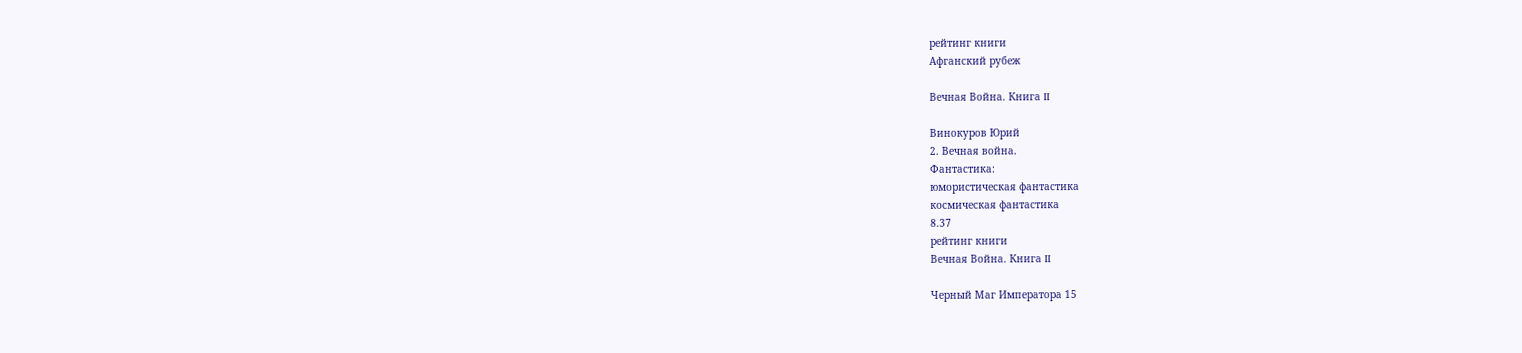рейтинг книги
Афганский рубеж

Вечная Война. Книга II

Винокуров Юрий
2. Вечная война.
Фантастика:
юмористическая фантастика
космическая фантастика
8.37
рейтинг книги
Вечная Война. Книга II

Черный Маг Императора 15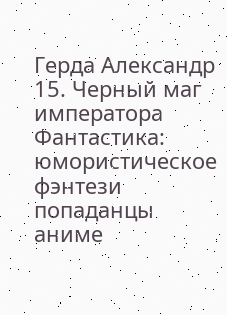Герда Александр
15. Черный маг императора
Фантастика:
юмористическое фэнтези
попаданцы
аниме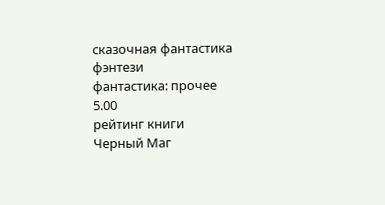сказочная фантастика
фэнтези
фантастика: прочее
5.00
рейтинг книги
Черный Маг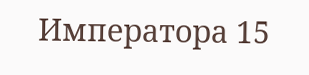Императора 15